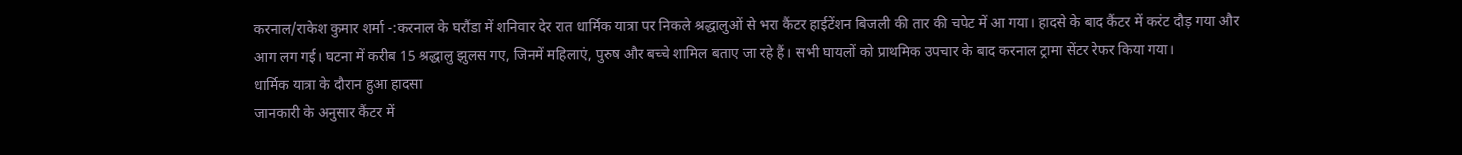करनाल/राकेश कुमार शर्मा -:करनाल के घरौंडा में शनिवार देर रात धार्मिक यात्रा पर निकले श्रद्धालुओं से भरा कैंटर हाईटेंशन बिजली की तार की चपेट में आ गया। हादसे के बाद कैंटर में करंट दौड़ गया और आग लग गई। घटना में करीब 15 श्रद्धालु झुलस गए, जिनमें महिलाएं, पुरुष और बच्चे शामिल बताए जा रहे हैं। सभी घायलों को प्राथमिक उपचार के बाद करनाल ट्रामा सेंटर रेफर किया गया।
धार्मिक यात्रा के दौरान हुआ हादसा
जानकारी के अनुसार कैंटर में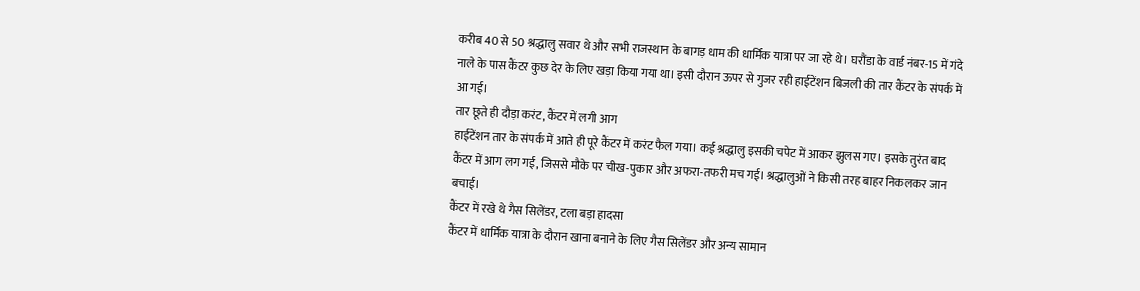करीब 40 से 50 श्रद्धालु सवार थे और सभी राजस्थान के बागड़ धाम की धार्मिक यात्रा पर जा रहे थे। घरौंडा के वार्ड नंबर-15 में गंदे नाले के पास कैंटर कुछ देर के लिए खड़ा किया गया था। इसी दौरान ऊपर से गुजर रही हाईटेंशन बिजली की तार कैंटर के संपर्क में आ गई।
तार छूते ही दौड़ा करंट, कैंटर में लगी आग
हाईटेंशन तार के संपर्क में आते ही पूरे कैंटर में करंट फैल गया। कई श्रद्धालु इसकी चपेट में आकर झुलस गए। इसके तुरंत बाद कैंटर में आग लग गई, जिससे मौके पर चीख-पुकार और अफरा-तफरी मच गई। श्रद्धालुओं ने किसी तरह बाहर निकलकर जान बचाई।
कैंटर में रखे थे गैस सिलेंडर, टला बड़ा हादसा
कैंटर में धार्मिक यात्रा के दौरान खाना बनाने के लिए गैस सिलेंडर और अन्य सामान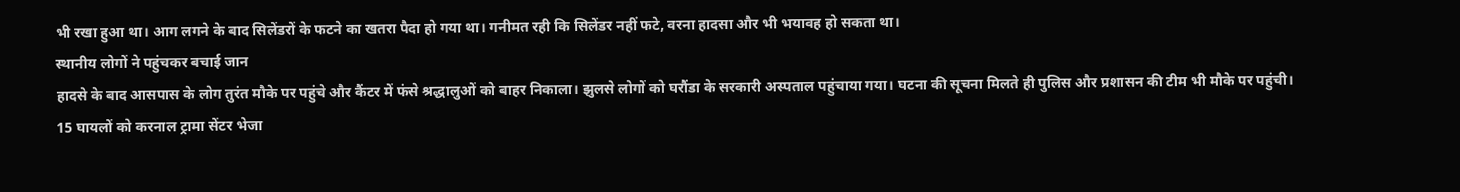भी रखा हुआ था। आग लगने के बाद सिलेंडरों के फटने का खतरा पैदा हो गया था। गनीमत रही कि सिलेंडर नहीं फटे, वरना हादसा और भी भयावह हो सकता था।
स्थानीय लोगों ने पहुंचकर बचाई जान
हादसे के बाद आसपास के लोग तुरंत मौके पर पहुंचे और कैंटर में फंसे श्रद्धालुओं को बाहर निकाला। झुलसे लोगों को घरौंडा के सरकारी अस्पताल पहुंचाया गया। घटना की सूचना मिलते ही पुलिस और प्रशासन की टीम भी मौके पर पहुंची।
15 घायलों को करनाल ट्रामा सेंटर भेजा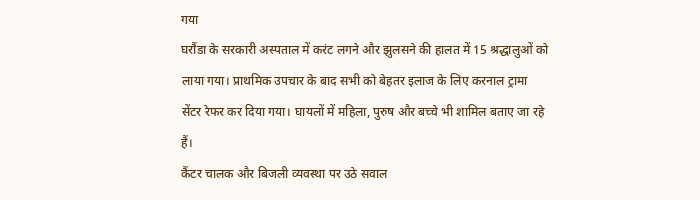गया
घरौंडा के सरकारी अस्पताल में करंट लगने और झुलसने की हालत में 15 श्रद्धालुओं को लाया गया। प्राथमिक उपचार के बाद सभी को बेहतर इलाज के लिए करनाल ट्रामा सेंटर रेफर कर दिया गया। घायलों में महिला, पुरुष और बच्चे भी शामिल बताए जा रहे हैं।
कैंटर चालक और बिजली व्यवस्था पर उठे सवाल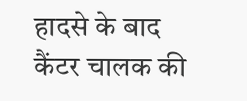हादसे के बाद कैंटर चालक की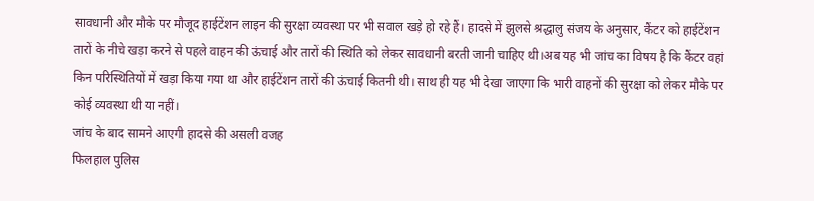सावधानी और मौके पर मौजूद हाईटेंशन लाइन की सुरक्षा व्यवस्था पर भी सवाल खड़े हो रहे हैं। हादसे में झुलसे श्रद्धालु संजय के अनुसार, कैंटर को हाईटेंशन तारों के नीचे खड़ा करने से पहले वाहन की ऊंचाई और तारों की स्थिति को लेकर सावधानी बरती जानी चाहिए थी।अब यह भी जांच का विषय है कि कैंटर वहां किन परिस्थितियों में खड़ा किया गया था और हाईटेंशन तारों की ऊंचाई कितनी थी। साथ ही यह भी देखा जाएगा कि भारी वाहनों की सुरक्षा को लेकर मौके पर कोई व्यवस्था थी या नहीं।
जांच के बाद सामने आएगी हादसे की असली वजह
फिलहाल पुलिस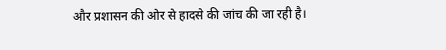और प्रशासन की ओर से हादसे की जांच की जा रही है।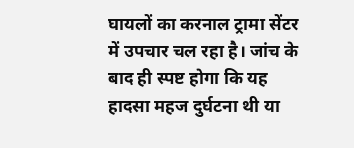घायलों का करनाल ट्रामा सेंटर में उपचार चल रहा है। जांच के बाद ही स्पष्ट होगा कि यह हादसा महज दुर्घटना थी या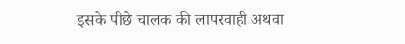इसके पीछे चालक की लापरवाही अथवा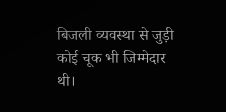बिजली व्यवस्था से जुड़ी कोई चूक भी जिम्मेदार थी।